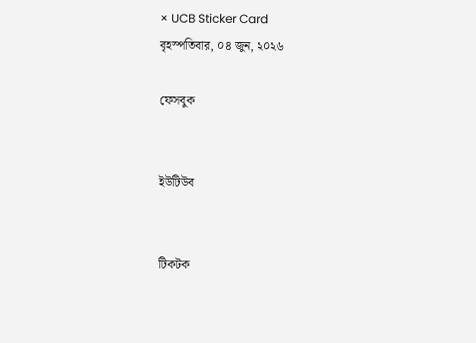× UCB Sticker Card
বৃহস্পতিবার, ০৪ জুন, ২০২৬

ফেসবুক


ইউটিউব


টিকটক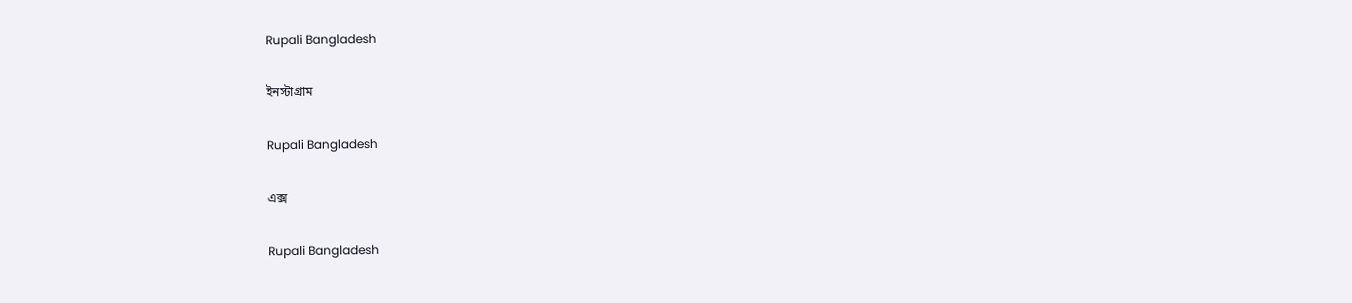Rupali Bangladesh

ইনস্টাগ্রাম

Rupali Bangladesh

এক্স

Rupali Bangladesh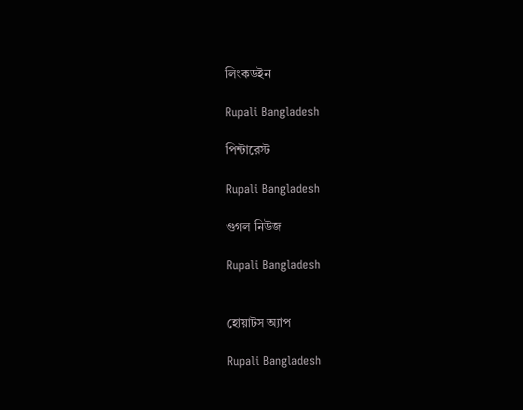লিংকডইন

Rupali Bangladesh

পিন্টারেস্ট

Rupali Bangladesh

গুগল নিউজ

Rupali Bangladesh


হোয়াটস অ্যাপ

Rupali Bangladesh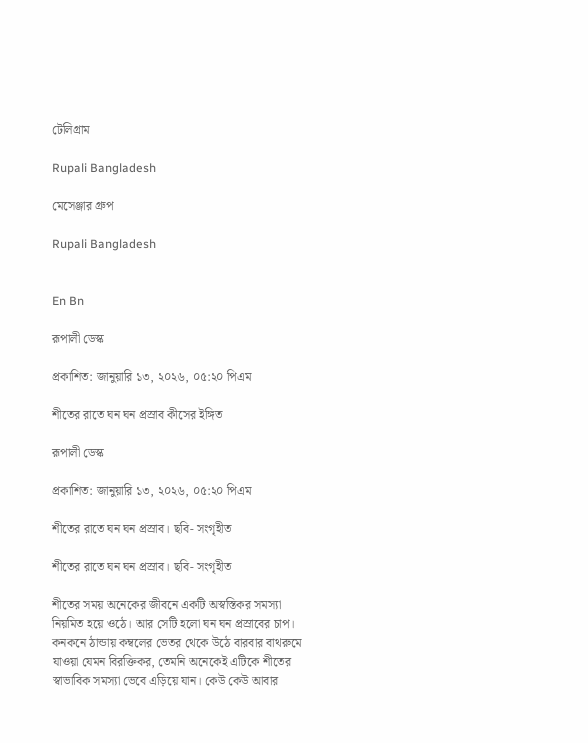টেলিগ্রাম

Rupali Bangladesh

মেসেঞ্জার গ্রুপ

Rupali Bangladesh


En Bn

রূপালী ডেস্ক

প্রকাশিত: জানুয়ারি ১৩, ২০২৬, ০৫:২০ পিএম

শীতের রাতে ঘন ঘন প্রস্রাব কীসের ইঙ্গিত

রূপালী ডেস্ক

প্রকাশিত: জানুয়ারি ১৩, ২০২৬, ০৫:২০ পিএম

শীতের রাতে ঘন ঘন প্রস্রাব। ছবি- সংগৃহীত

শীতের রাতে ঘন ঘন প্রস্রাব। ছবি- সংগৃহীত

শীতের সময় অনেকের জীবনে একটি অস্বস্তিকর সমস্যা নিয়মিত হয়ে ওঠে। আর সেটি হলো ঘন ঘন প্রস্রাবের চাপ। কনকনে ঠান্ডায় কম্বলের ভেতর থেকে উঠে বারবার বাথরুমে যাওয়া যেমন বিরক্তিকর, তেমনি অনেকেই এটিকে শীতের স্বাভাবিক সমস্যা ভেবে এড়িয়ে যান। কেউ কেউ আবার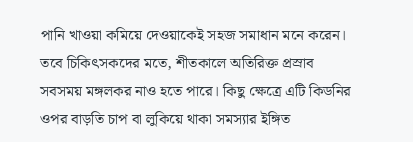পানি খাওয়া কমিয়ে দেওয়াকেই সহজ সমাধান মনে করেন। তবে চিকিৎসকদের মতে, শীতকালে অতিরিক্ত প্রস্রাব সবসময় মঙ্গলকর নাও হতে পারে। কিছু ক্ষেত্রে এটি কিডনির ওপর বাড়তি চাপ বা লুকিয়ে থাকা সমস্যার ইঙ্গিত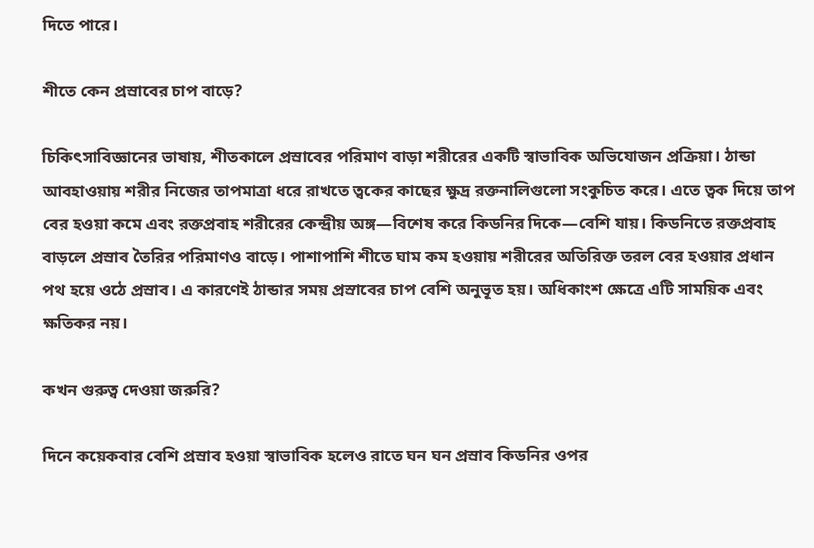দিতে পারে।

শীতে কেন প্রস্রাবের চাপ বাড়ে?

চিকিৎসাবিজ্ঞানের ভাষায়, শীতকালে প্রস্রাবের পরিমাণ বাড়া শরীরের একটি স্বাভাবিক অভিযোজন প্রক্রিয়া। ঠান্ডা আবহাওয়ায় শরীর নিজের তাপমাত্রা ধরে রাখতে ত্বকের কাছের ক্ষুদ্র রক্তনালিগুলো সংকুচিত করে। এতে ত্বক দিয়ে তাপ বের হওয়া কমে এবং রক্তপ্রবাহ শরীরের কেন্দ্রীয় অঙ্গ—বিশেষ করে কিডনির দিকে—বেশি যায়। কিডনিতে রক্তপ্রবাহ বাড়লে প্রস্রাব তৈরির পরিমাণও বাড়ে। পাশাপাশি শীতে ঘাম কম হওয়ায় শরীরের অতিরিক্ত তরল বের হওয়ার প্রধান পথ হয়ে ওঠে প্রস্রাব। এ কারণেই ঠান্ডার সময় প্রস্রাবের চাপ বেশি অনুভূত হয়। অধিকাংশ ক্ষেত্রে এটি সাময়িক এবং ক্ষতিকর নয়।

কখন গুরুত্ব দেওয়া জরুরি?

দিনে কয়েকবার বেশি প্রস্রাব হওয়া স্বাভাবিক হলেও রাতে ঘন ঘন প্রস্রাব কিডনির ওপর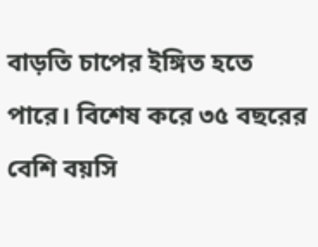বাড়তি চাপের ইঙ্গিত হতে পারে। বিশেষ করে ৩৫ বছরের বেশি বয়সি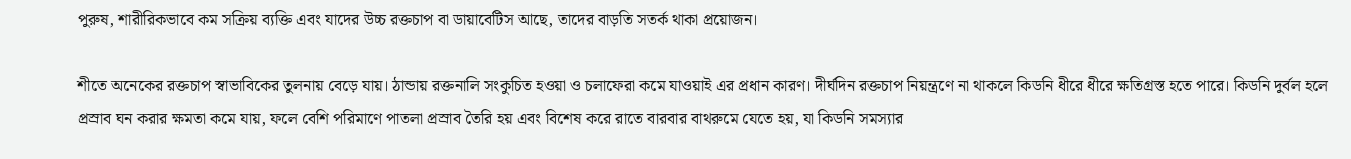পুরুষ, শারীরিকভাবে কম সক্রিয় ব্যক্তি এবং যাদের উচ্চ রক্তচাপ বা ডায়াবেটিস আছে, তাদের বাড়তি সতর্ক থাকা প্রয়োজন।

শীতে অনেকের রক্তচাপ স্বাভাবিকের তুলনায় বেড়ে যায়। ঠান্ডায় রক্তনালি সংকুচিত হওয়া ও চলাফেরা কমে যাওয়াই এর প্রধান কারণ। দীর্ঘদিন রক্তচাপ নিয়ন্ত্রণে না থাকলে কিডনি ধীরে ধীরে ক্ষতিগ্রস্ত হতে পারে। কিডনি দুর্বল হলে প্রস্রাব ঘন করার ক্ষমতা কমে যায়, ফলে বেশি পরিমাণে পাতলা প্রস্রাব তৈরি হয় এবং বিশেষ করে রাতে বারবার বাথরুমে যেতে হয়, যা কিডনি সমস্যার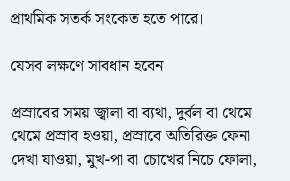প্রাথমিক সতর্ক সংকেত হতে পারে।

যেসব লক্ষণে সাবধান হবেন

প্রস্রাবের সময় জ্বালা বা ব্যথা, দুর্বল বা থেমে থেমে প্রস্রাব হওয়া, প্রস্রাবে অতিরিক্ত ফেনা দেখা যাওয়া, মুখ-পা বা চোখের নিচে ফোলা,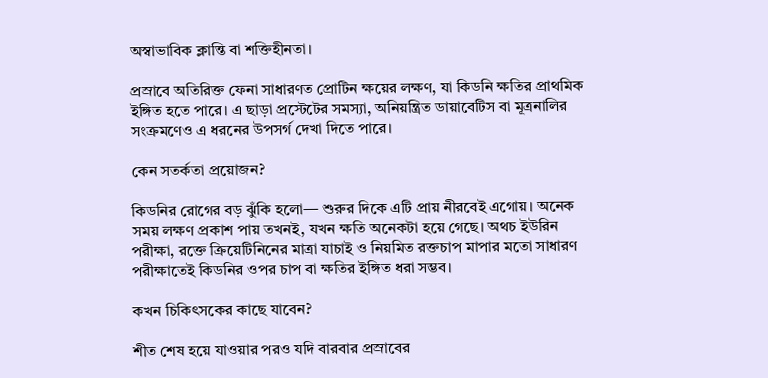অস্বাভাবিক ক্লান্তি বা শক্তিহীনতা।

প্রস্রাবে অতিরিক্ত ফেনা সাধারণত প্রোটিন ক্ষয়ের লক্ষণ, যা কিডনি ক্ষতির প্রাথমিক ইঙ্গিত হতে পারে। এ ছাড়া প্রস্টেটের সমস্যা, অনিয়ন্ত্রিত ডায়াবেটিস বা মূত্রনালির সংক্রমণেও এ ধরনের উপসর্গ দেখা দিতে পারে।

কেন সতর্কতা প্রয়োজন?

কিডনির রোগের বড় ঝুঁকি হলো— শুরুর দিকে এটি প্রায় নীরবেই এগোয়। অনেক সময় লক্ষণ প্রকাশ পায় তখনই, যখন ক্ষতি অনেকটা হয়ে গেছে। অথচ ইউরিন পরীক্ষা, রক্তে ক্রিয়েটিনিনের মাত্রা যাচাই ও নিয়মিত রক্তচাপ মাপার মতো সাধারণ পরীক্ষাতেই কিডনির ওপর চাপ বা ক্ষতির ইঙ্গিত ধরা সম্ভব।

কখন চিকিৎসকের কাছে যাবেন?

শীত শেষ হয়ে যাওয়ার পরও যদি বারবার প্রস্রাবের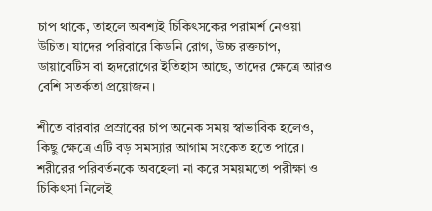চাপ থাকে, তাহলে অবশ্যই চিকিৎসকের পরামর্শ নেওয়া উচিত। যাদের পরিবারে কিডনি রোগ, উচ্চ রক্তচাপ, ডায়াবেটিস বা হৃদরোগের ইতিহাস আছে, তাদের ক্ষেত্রে আরও বেশি সতর্কতা প্রয়োজন।

শীতে বারবার প্রস্রাবের চাপ অনেক সময় স্বাভাবিক হলেও, কিছু ক্ষেত্রে এটি বড় সমস্যার আগাম সংকেত হতে পারে। শরীরের পরিবর্তনকে অবহেলা না করে সময়মতো পরীক্ষা ও চিকিৎসা নিলেই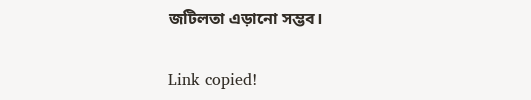জটিলতা এড়ানো সম্ভব।

Link copied!